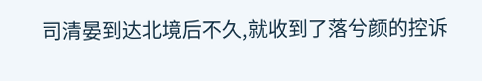司清晏到达北境后不久,就收到了落兮颜的控诉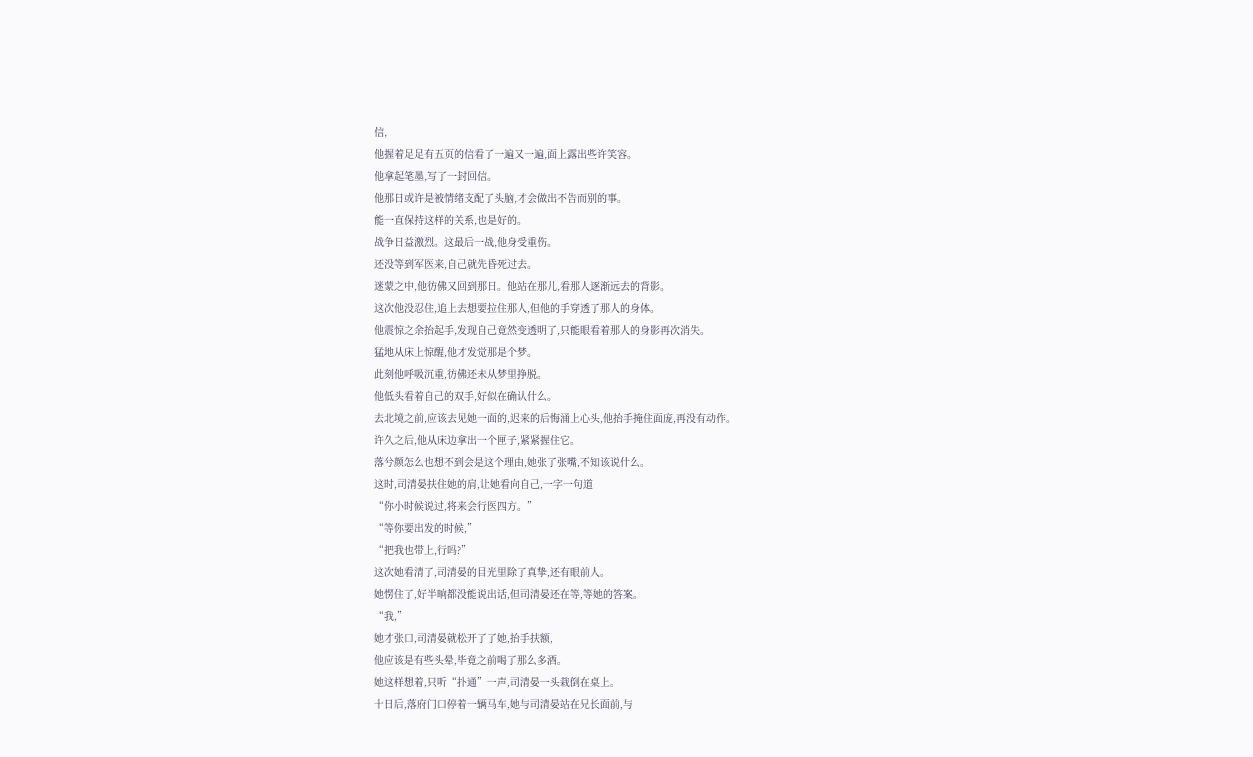信,
他握着足足有五页的信看了一遍又一遍,面上露出些许笑容。
他拿起笔墨,写了一封回信。
他那日或许是被情绪支配了头脑,才会做出不告而别的事。
能一直保持这样的关系,也是好的。
战争日益激烈。这最后一战,他身受重伤。
还没等到军医来,自己就先昏死过去。
迷蒙之中,他彷佛又回到那日。他站在那儿,看那人逐渐远去的背影。
这次他没忍住,追上去想要拉住那人,但他的手穿透了那人的身体。
他震惊之余抬起手,发现自己竟然变透明了,只能眼看着那人的身影再次消失。
猛地从床上惊醒,他才发觉那是个梦。
此刻他呼吸沉重,彷佛还未从梦里挣脱。
他低头看着自己的双手,好似在确认什么。
去北境之前,应该去见她一面的,迟来的后悔涌上心头,他抬手掩住面庞,再没有动作。
许久之后,他从床边拿出一个匣子,紧紧握住它。
落兮颜怎么也想不到会是这个理由,她张了张嘴,不知该说什么。
这时,司清晏扶住她的肩,让她看向自己,一字一句道
“你小时候说过,将来会行医四方。”
“等你要出发的时候,”
“把我也带上,行吗?”
这次她看清了,司清晏的目光里除了真挚,还有眼前人。
她愣住了,好半晌都没能说出话,但司清晏还在等,等她的答案。
“我,”
她才张口,司清晏就松开了了她,抬手扶额,
他应该是有些头晕,毕竟之前喝了那么多酒。
她这样想着,只听“扑通”一声,司清晏一头栽倒在桌上。
十日后,落府门口停着一辆马车,她与司清晏站在兄长面前,与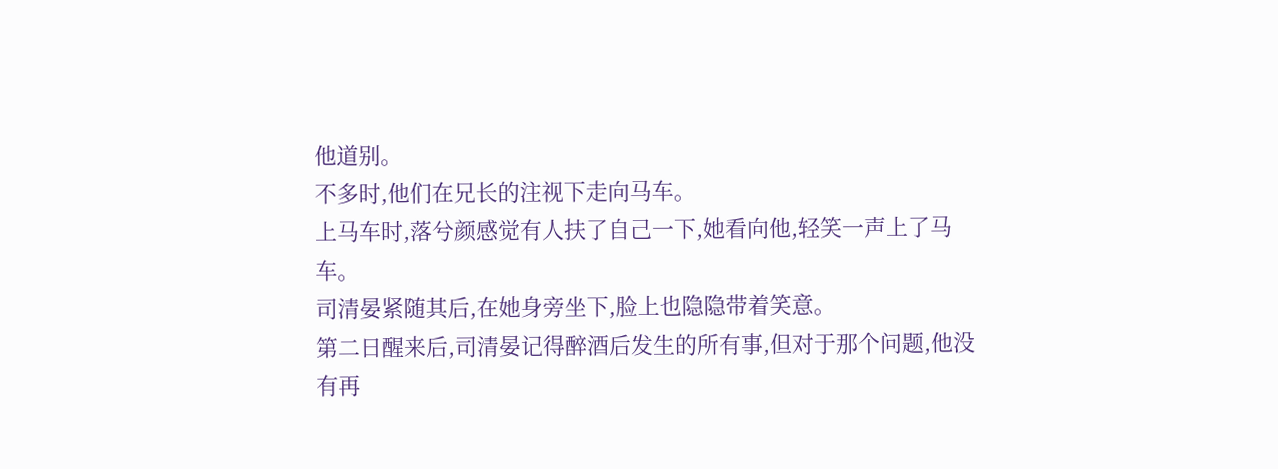他道别。
不多时,他们在兄长的注视下走向马车。
上马车时,落兮颜感觉有人扶了自己一下,她看向他,轻笑一声上了马车。
司清晏紧随其后,在她身旁坐下,脸上也隐隐带着笑意。
第二日醒来后,司清晏记得醉酒后发生的所有事,但对于那个问题,他没有再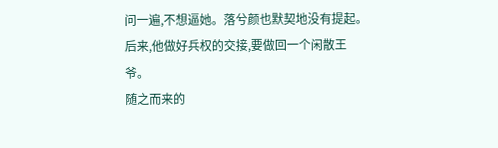问一遍,不想逼她。落兮颜也默契地没有提起。
后来,他做好兵权的交接,要做回一个闲散王爷。
随之而来的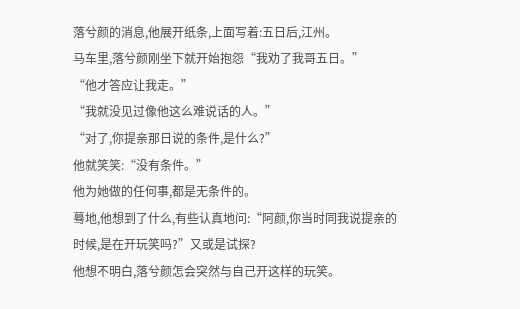落兮颜的消息,他展开纸条,上面写着:五日后,江州。
马车里,落兮颜刚坐下就开始抱怨“我劝了我哥五日。”
“他才答应让我走。”
“我就没见过像他这么难说话的人。”
“对了,你提亲那日说的条件,是什么?”
他就笑笑:“没有条件。”
他为她做的任何事,都是无条件的。
蓦地,他想到了什么,有些认真地问:“阿颜,你当时同我说提亲的时候,是在开玩笑吗?”又或是试探?
他想不明白,落兮颜怎会突然与自己开这样的玩笑。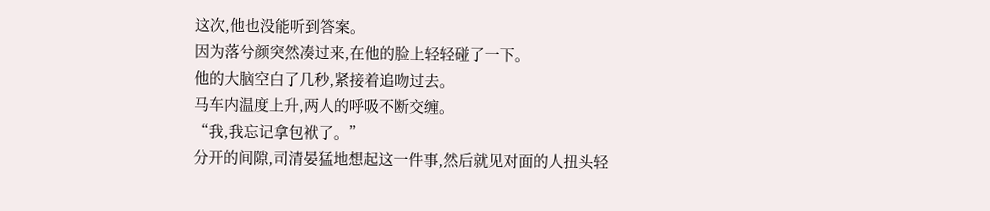这次,他也没能听到答案。
因为落兮颜突然凑过来,在他的脸上轻轻碰了一下。
他的大脑空白了几秒,紧接着追吻过去。
马车内温度上升,两人的呼吸不断交缠。
“我,我忘记拿包袱了。”
分开的间隙,司清晏猛地想起这一件事,然后就见对面的人扭头轻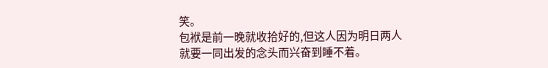笑。
包袱是前一晚就收拾好的,但这人因为明日两人就要一同出发的念头而兴奋到睡不着。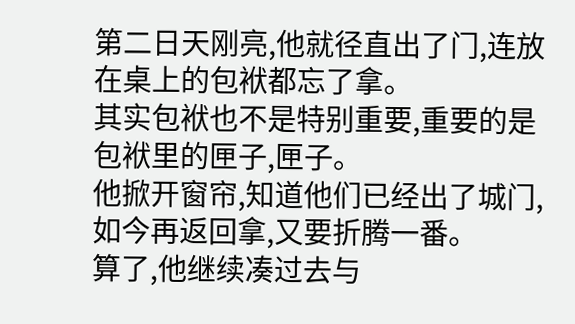第二日天刚亮,他就径直出了门,连放在桌上的包袱都忘了拿。
其实包袱也不是特别重要,重要的是包袱里的匣子,匣子。
他掀开窗帘,知道他们已经出了城门,如今再返回拿,又要折腾一番。
算了,他继续凑过去与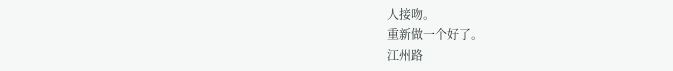人接吻。
重新做一个好了。
江州路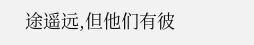途遥远,但他们有彼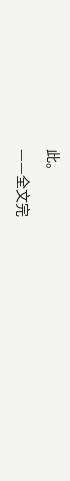此。
——全文完